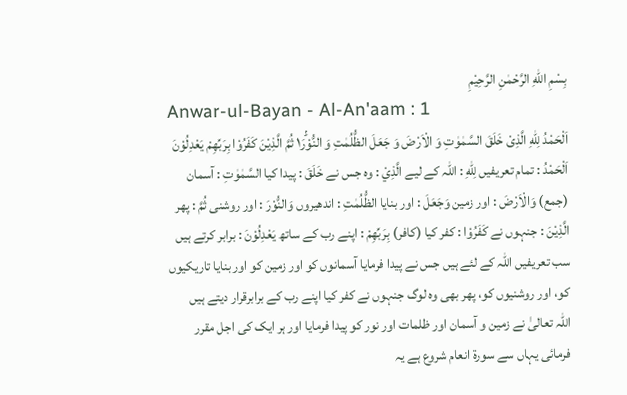بِسْمِ اللّٰهِ الرَّحْمٰنِ الرَّحِيْمِ
Anwar-ul-Bayan - Al-An'aam : 1
اَلْحَمْدُ لِلّٰهِ الَّذِیْ خَلَقَ السَّمٰوٰتِ وَ الْاَرْضَ وَ جَعَلَ الظُّلُمٰتِ وَ النُّوْرَ١ؕ۬ ثُمَّ الَّذِیْنَ كَفَرُوْا بِرَبِّهِمْ یَعْدِلُوْنَ
اَلْحَمْدُ : تمام تعریفیں لِلّٰهِ : اللہ کے لیے الَّذِيْ : وہ جس نے خَلَقَ : پیدا کیا السَّمٰوٰتِ : آسمان (جمع) وَالْاَرْضَ : اور زمین وَجَعَلَ : اور بنایا الظُّلُمٰتِ : اندھیروں وَالنُّوْرَ : اور روشنی ثُمَّ : پھر الَّذِيْنَ : جنہوں نے كَفَرُوْا : کفر کیا (کافر) بِرَبِّهِمْ : اپنے رب کے ساتھ يَعْدِلُوْنَ : برابر کرتے ہیں
سب تعریفیں اللہ کے لئے ہیں جس نے پیدا فرمایا آسمانوں کو اور زمین کو اور بنایا تاریکیوں کو، اور روشنیوں کو، پھر بھی وہ لوگ جنہوں نے کفر کیا اپنے رب کے برابرقرار دیتے ہیں
اللہ تعالیٰ نے زمین و آسمان اور ظلمات اور نور کو پیدا فرمایا اور ہر ایک کی اجل مقرر فرمائی یہاں سے سورة انعام شروع ہے یہ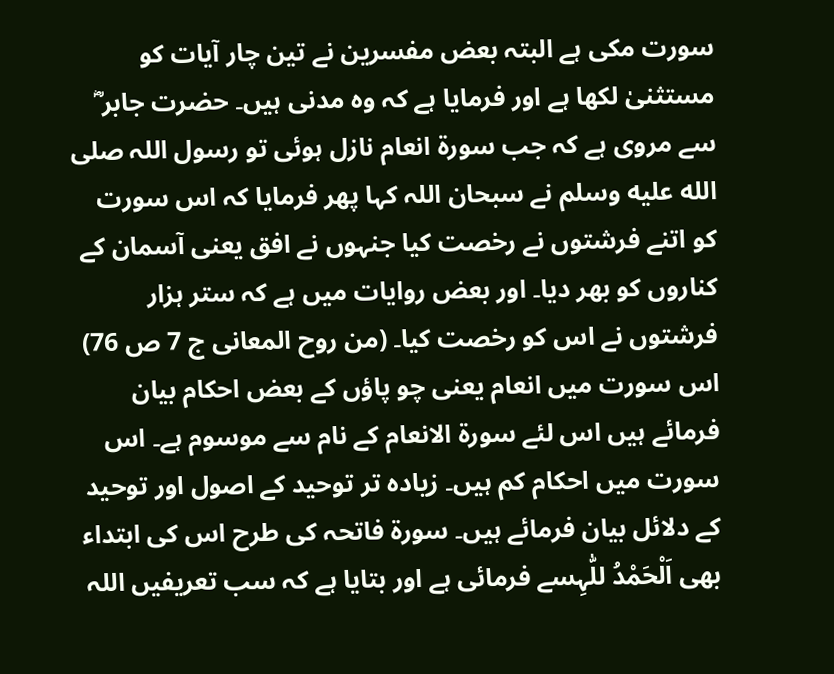سورت مکی ہے البتہ بعض مفسرین نے تین چار آیات کو مستثنیٰ لکھا ہے اور فرمایا ہے کہ وہ مدنی ہیں۔ حضرت جابر ؓ سے مروی ہے کہ جب سورة انعام نازل ہوئی تو رسول اللہ صلى الله عليه وسلم نے سبحان اللہ کہا پھر فرمایا کہ اس سورت کو اتنے فرشتوں نے رخصت کیا جنہوں نے افق یعنی آسمان کے کناروں کو بھر دیا۔ اور بعض روایات میں ہے کہ ستر ہزار فرشتوں نے اس کو رخصت کیا۔ (من روح المعانی ج 7 ص 76) اس سورت میں انعام یعنی چو پاؤں کے بعض احکام بیان فرمائے ہیں اس لئے سورة الانعام کے نام سے موسوم ہے۔ اس سورت میں احکام کم ہیں۔ زیادہ تر توحید کے اصول اور توحید کے دلائل بیان فرمائے ہیں۔ سورة فاتحہ کی طرح اس کی ابتداء بھی اَلْحَمْدُ للّٰہِسے فرمائی ہے اور بتایا ہے کہ سب تعریفیں اللہ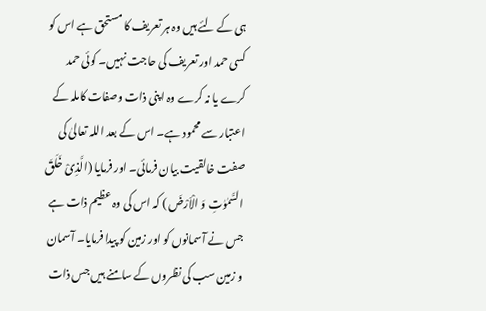ہی کے لئے ہیں وہ ہر تعریف کا مستحق ہے اس کو کسی حمد اور تعریف کی حاجت نہیں۔ کوئی حمد کرے یا نہ کرے وہ اپنی ذات وصفات کاملہ کے اعتبار سے محمود ہے۔ اس کے بعد اللہ تعالیٰ کی صفت خالقیت بیان فرمائی۔ اور فرمایا (الَّذِیْ خَلَقَ السَّمٰوٰتِ وَ الْاَرْضَ ) کہ اس کی وہ عظیم ذات ہے جس نے آسمانوں کو اور زمین کو پیدا فرمایا۔ آسمان و زمین سب کی نظروں کے سامنے ہیں جس ذات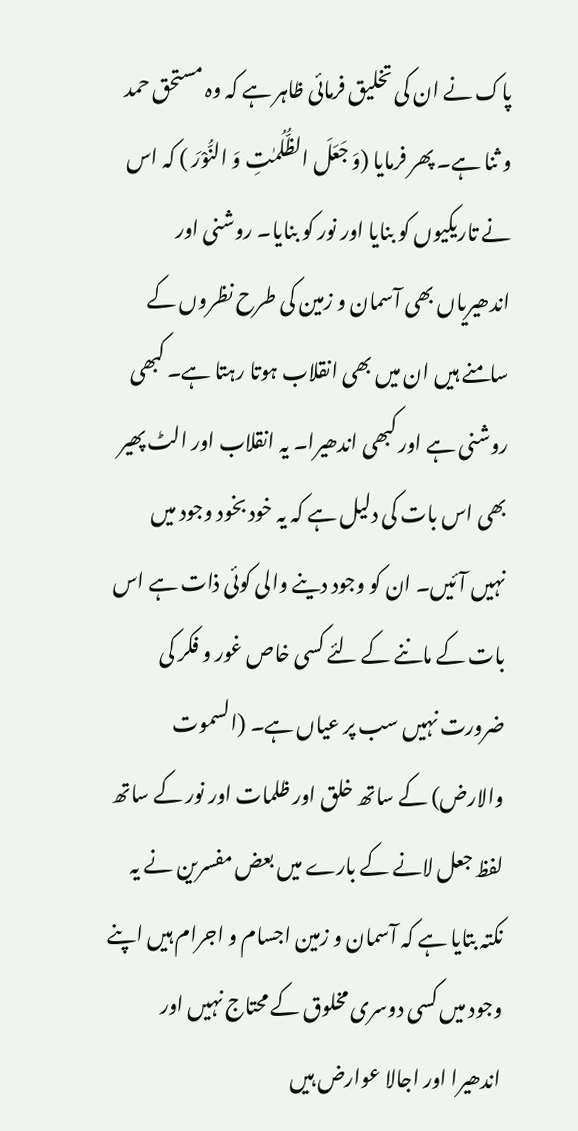پاک نے ان کی تخلیق فرمائی ظاہر ہے کہ وہ مستحق حمد و ثنا ہے۔ پھر فرمایا (وَ جَعَلَ الظُّلُمٰتِ وَ النُّوْرَ ) کہ اس نے تاریکیوں کو بنایا اور نور کو بنایا۔ روشنی اور اندھیریاں بھی آسمان و زمین کی طرح نظروں کے سامنے ہیں ان میں بھی انقلاب ہوتا رہتا ہے۔ کبھی روشنی ہے اور کبھی اندھیرا۔ یہ انقلاب اور الٹ پھیر بھی اس بات کی دلیل ہے کہ یہ خود بخود وجود میں نہیں آئیں۔ ان کو وجود دینے والی کوئی ذات ہے اس بات کے ماننے کے لئے کسی خاص غور و فکر کی ضرورت نہیں سب پر عیاں ہے۔ (السموت والارض) کے ساتھ خلق اور ظلمات اور نور کے ساتھ لفظ جعل لانے کے بارے میں بعض مفسرین نے یہ نکتہ بتایا ہے کہ آسمان و زمین اجسام و اجرام ہیں اپنے وجود میں کسی دوسری مخلوق کے محتاج نہیں اور اندھیرا اور اجالا عوارض ہیں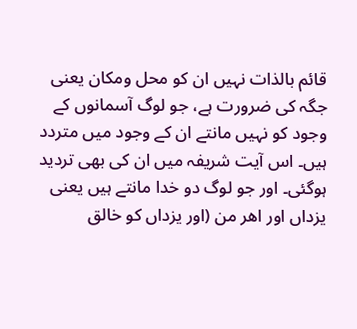قائم بالذات نہیں ان کو محل ومکان یعنی جگہ کی ضرورت ہے، جو لوگ آسمانوں کے وجود کو نہیں مانتے ان کے وجود میں متردد ہیں۔ اس آیت شریفہ میں ان کی بھی تردید ہوگئی۔ اور جو لوگ دو خدا مانتے ہیں یعنی یزداں اور اھر من (اور یزداں کو خالق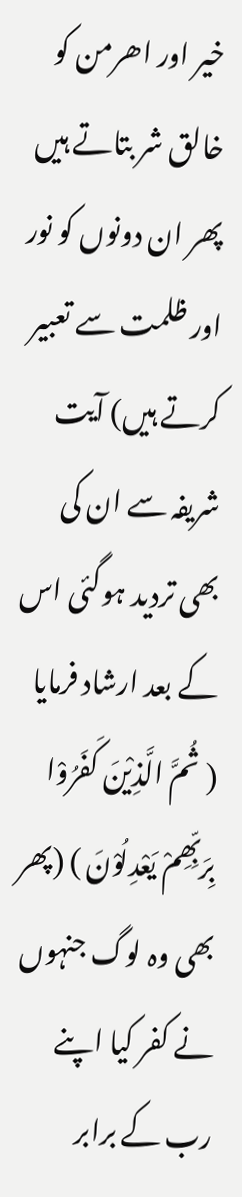خیر اور اھرمن کو خالق شر بتاتے ہیں پھر ان دونوں کو نور اور ظلمت سے تعبیر کرتے ہیں) آیت شریفہ سے ان کی بھی تردید ہوگئی اس کے بعد ارشاد فرمایا ( ثُمَّ الَّذِیْنَ کَفَرُوْا بِرَبِّھِمْ یَعْدِلُوْنَ ) (پھر بھی وہ لوگ جنہوں نے کفر کیا اپنے رب کے برابر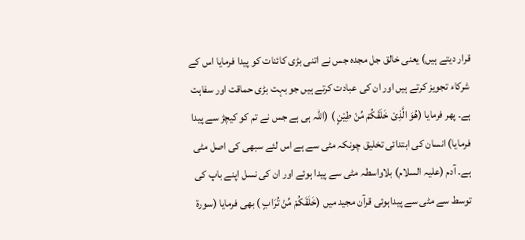قرار دیتے ہیں) یعنی خالق جل مجدہ جس نے اتنی بڑی کائنات کو پیدا فرمایا اس کے شرکاء تجویز کرتے ہیں اور ان کی عبادت کرتے ہیں جو بہت بڑی حماقت اور سفاہت ہے۔ پھر فرمایا (ھُوَ الَّذِیْ خَلَقَکُمْ مِّنْ طِیْنٍ ) (اللہ ہی ہے جس نے تم کو کیچڑ سے پیدا فرمایا) انسان کی ابتدائی تخلیق چونکہ مٹی سے ہے اس لئے سبھی کی اصل مٹی ہے۔ آدم (علیہ السلام) بلاواسطہ مٹی سے پیدا ہوئے اور ان کی نسل اپنے باپ کی توسط سے مٹی سے پیداہوئی قرآن مجید میں (خَلَقَکُمْ مِّنْ تُرَابٍ ) بھی فرمایا (سورۃ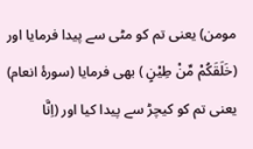مومن) یعنی تم کو مٹی سے پیدا فرمایا اور (خَلَقَکُمْ مِّنْ طِیْنٍ ) بھی فرمایا (سورۂ انعام) یعنی تم کو کیچڑ سے پیدا کیا اور (اِنَّا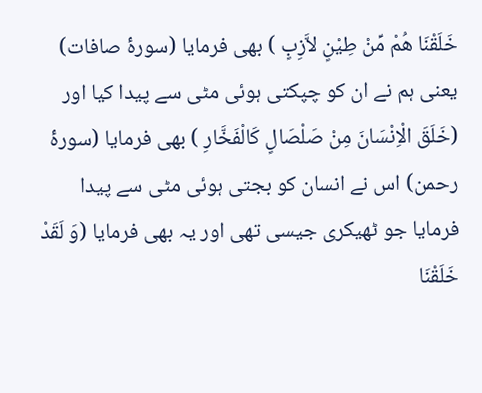خَلَقْنَا ھُمْ مِّنْ طِیْنٍ لاَّزِبٍ ) بھی فرمایا (سورۂ صافات) یعنی ہم نے ان کو چپکتی ہوئی مٹی سے پیدا کیا اور (خَلَقَ الْاِنْسَانَ مِنْ صَلْصَالٍ کَالْفَخَّارِ ) بھی فرمایا (سورۂ رحمن) اس نے انسان کو بجتی ہوئی مٹی سے پیدا فرمایا جو ٹھیکری جیسی تھی اور یہ بھی فرمایا (وَ لَقَدْ خَلَقْنَا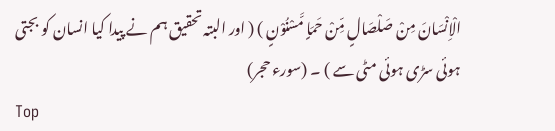الْاِنْسَانَ مِنْ صَلْصَالٍ مِّنْ حَمَاٍ مَّسْنُوْنٍ ) ( اور البتہ تحقیق ہم نے پیدا کیا انسان کو بجتی ہوئی سڑی ہوئی مٹی سے ) ۔ (سورء حجر)
Top